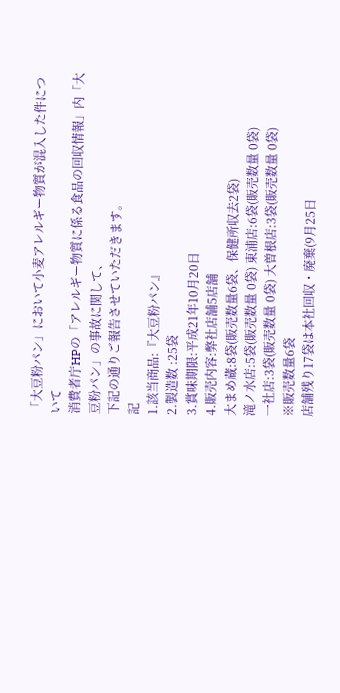「大豆粉パン」において小麦アレルギー物質が混入した件について
消費者庁HPの「アレルギー物質に係る食品の回収情報」内「大豆粉パン」の事故に関して、
下記の通りご報告させていただきます。
記
1.該当商品:『大豆粉パン』
2.製造数 :25袋
3.賞味期限:平成21年10月20日
4.販売内容:弊社店舗5店舗
大まめ蔵:8袋(販売数量6袋、保健所収去2袋)
滝ノ水店:5袋(販売数量 0袋) 東浦店:6袋(販売数量 0袋)
一社店:3袋(販売数量 0袋) 大曽根店:3袋(販売数量 0袋)
※販売数量6袋
店舗残り17袋は本社回収・廃棄(9月25日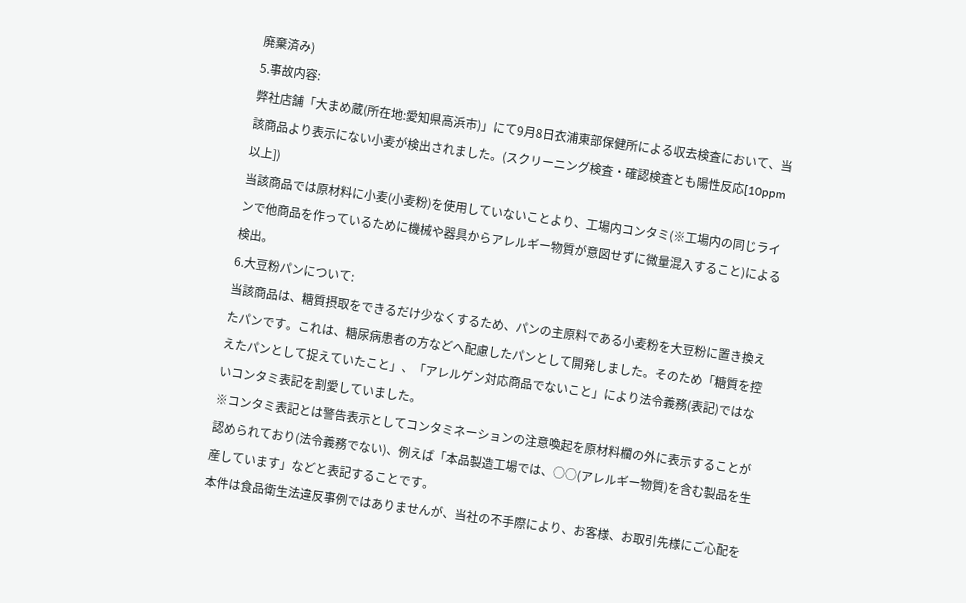廃棄済み)
5.事故内容:
弊社店舗「大まめ蔵(所在地:愛知県高浜市)」にて9月8日衣浦東部保健所による収去検査において、当該商品より表示にない小麦が検出されました。(スクリーニング検査・確認検査とも陽性反応[10ppm以上])
当該商品では原材料に小麦(小麦粉)を使用していないことより、工場内コンタミ(※工場内の同じラインで他商品を作っているために機械や器具からアレルギー物質が意図せずに微量混入すること)による検出。
6.大豆粉パンについて:
当該商品は、糖質摂取をできるだけ少なくするため、パンの主原料である小麦粉を大豆粉に置き換えたパンです。これは、糖尿病患者の方などへ配慮したパンとして開発しました。そのため「糖質を控えたパンとして捉えていたこと」、「アレルゲン対応商品でないこと」により法令義務(表記)ではないコンタミ表記を割愛していました。
※コンタミ表記とは警告表示としてコンタミネーションの注意喚起を原材料欄の外に表示することが認められており(法令義務でない)、例えば「本品製造工場では、○○(アレルギー物質)を含む製品を生産しています」などと表記することです。
本件は食品衛生法違反事例ではありませんが、当社の不手際により、お客様、お取引先様にご心配を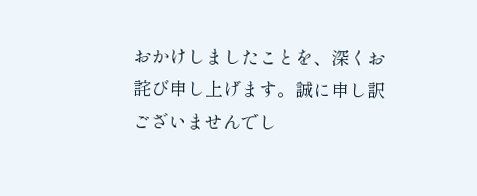おかけしましたことを、深くお詫び申し上げます。誠に申し訳ございませんでし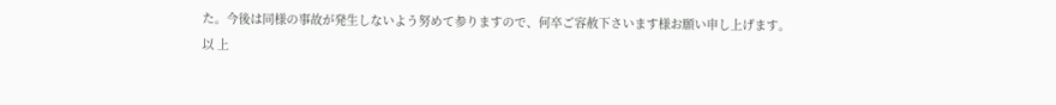た。今後は同様の事故が発生しないよう努めて参りますので、何卒ご容赦下さいます様お願い申し上げます。
以 上